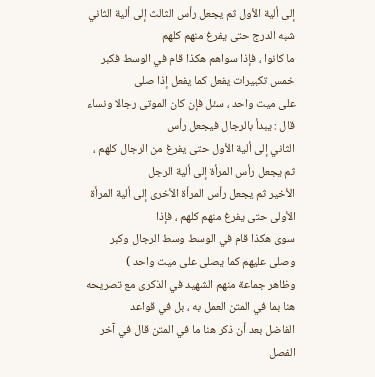إلى ألية الأول ثم يجعل رأس الثالث إلى ألية الثاني شبه الدرج حتى يفرغ منهم كلهم
ما كانوا ، فإذا سواهم هكذا قام في الوسط فكبر خمس تكبيرات يفعل كما يفعل إذا صلى
على ميت واحد ، سئل فإن كان الموتى رجالا ونساء قال : يبدأ بالرجال فيجعل رأس
الثاني إلى ألية الأول حتى يفرغ من الرجال كلهم ، ثم يجعل رأس المرأة إلى ألية الرجل
الأخير ثم يجعل رأس المرأة الأخرى إلى ألية المرأة الأولى حتى يفرغ منهم كلهم ، فإذا
سوى هكذا قام في الوسط وسط الرجال وكبر وصلى عليهم كما يصلى على ميت واحد )
وظاهر جماعة منهم الشهيد في الذكرى مع تصريحه هنا بما في المتن العمل به ، بل في قواعد
الفاضل بعد أن ذكر هنا ما في المتن قال في آخر الفصل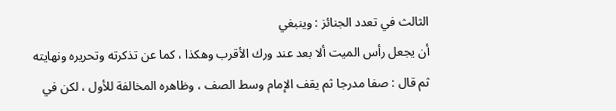الثالث في تعدد الجنائز : وينبغي
أن يجعل رأس الميت ألا بعد عند ورك الأقرب وهكذا ، كما عن تذكرته وتحريره ونهايته
ثم قال : صفا مدرجا ثم يقف الإمام وسط الصف ، وظاهره المخالفة للأول ، لكن في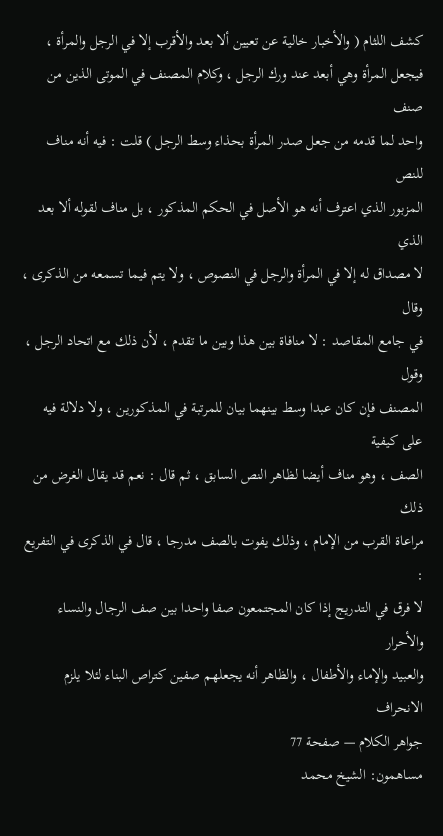كشف اللثام ( والأخبار خالية عن تعيين ألا بعد والأقرب إلا في الرجل والمرأة ،
فيجعل المرأة وهي أبعد عند ورك الرجل ، وكلام المصنف في الموتى الذين من صنف
واحد لما قدمه من جعل صدر المرأة بحذاء وسط الرجل ) قلت : فيه أنه مناف للنص
المزبور الذي اعترف أنه هو الأصل في الحكم المذكور ، بل مناف لقوله ألا بعد الذي
لا مصداق له إلا في المرأة والرجل في النصوص ، ولا يتم فيما تسمعه من الذكرى ، وقال
في جامع المقاصد : لا منافاة بين هذا وبين ما تقدم ، لأن ذلك مع اتحاد الرجل ، وقول
المصنف فإن كان عبدا وسط بينهما بيان للمرتبة في المذكورين ، ولا دلالة فيه على كيفية
الصف ، وهو مناف أيضا لظاهر النص السابق ، ثم قال : نعم قد يقال الغرض من ذلك
مراعاة القرب من الإمام ، وذلك يفوت بالصف مدرجا ، قال في الذكرى في التفريع :
لا فرق في التدريج إذا كان المجتمعون صفا واحدا بين صف الرجال والنساء والأحرار
والعبيد والإماء والأطفال ، والظاهر أنه يجعلهم صفين كتراص البناء لئلا يلزم الانحراف
جواهر الكلام — صفحة 77
مساهمون: الشيخ محمد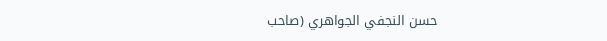حسن النجفي الجواهري (صاحب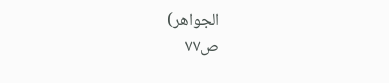الجواهر)
ص٧٧